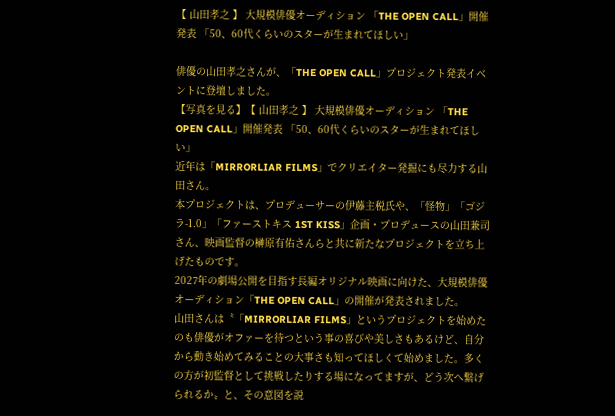【 山田孝之 】 大規模俳優オーディション 「THE OPEN CALL」開催発表 「50、60代くらいのスターが生まれてほしい」

俳優の山田孝之さんが、「THE OPEN CALL」プロジェクト発表イベントに登壇しました。
【写真を見る】【 山田孝之 】 大規模俳優オーディション 「THE OPEN CALL」開催発表 「50、60代くらいのスターが生まれてほしい」
近年は「MIRRORLIAR FILMS」でクリエイター発掘にも尽力する山田さん。
本プロジェクトは、プロデューサーの伊藤主税氏や、「怪物」「ゴジラ-1.0」「ファーストキス 1ST KISS」企画・プロデュースの山田兼司さん、映画監督の榊原有佑さんらと共に新たなプロジェクトを立ち上げたものです。
2027年の劇場公開を目指す長編オリジナル映画に向けた、大規模俳優オーディション「THE OPEN CALL」の開催が発表されました。
山田さんは〝「MIRRORLIAR FILMS」というプロジェクトを始めたのも俳優がオファーを待つという事の喜びや美しさもあるけど、自分から動き始めてみることの大事さも知ってほしくて始めました。多くの方が初監督として挑戦したりする場になってますが、どう次へ繋げられるか〟と、その意図を説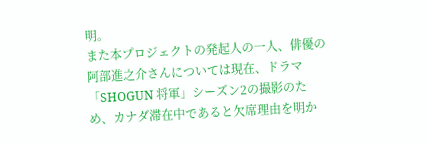明。
また本プロジェクトの発起人の一人、俳優の阿部進之介さんについては現在、ドラマ「SHOGUN 将軍」シーズン2の撮影のため、カナダ滞在中であると欠席理由を明か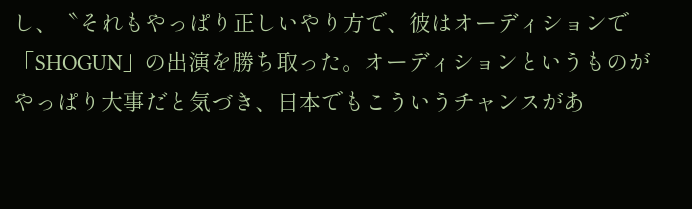し、〝それもやっぱり正しいやり方で、彼はオーディションで「SHOGUN」の出演を勝ち取った。オーディションというものがやっぱり大事だと気づき、日本でもこういうチャンスがあ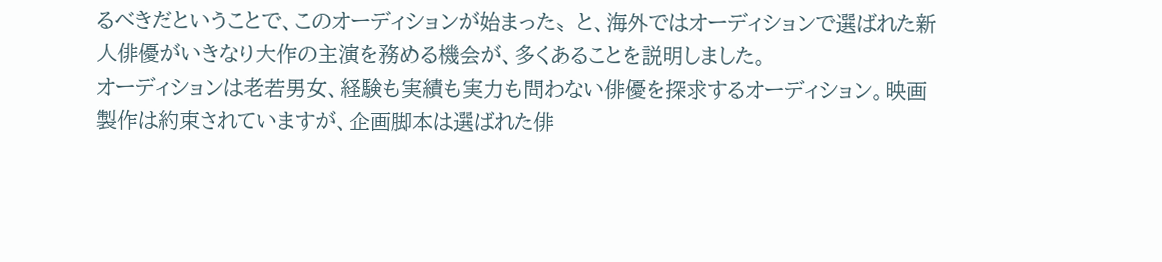るべきだということで、このオーディションが始まった〟と、海外ではオーディションで選ばれた新人俳優がいきなり大作の主演を務める機会が、多くあることを説明しました。
オーディションは老若男女、経験も実績も実力も問わない俳優を探求するオーディション。映画製作は約束されていますが、企画脚本は選ばれた俳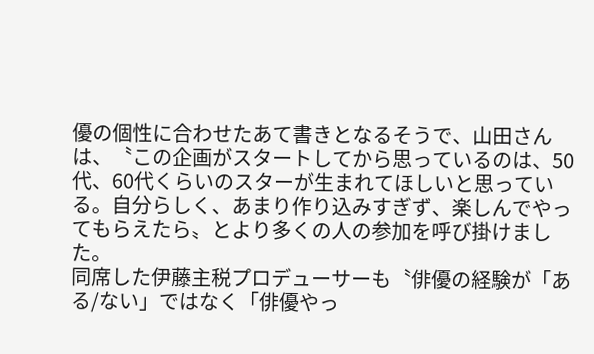優の個性に合わせたあて書きとなるそうで、山田さんは、〝この企画がスタートしてから思っているのは、50代、60代くらいのスターが生まれてほしいと思っている。自分らしく、あまり作り込みすぎず、楽しんでやってもらえたら〟とより多くの人の参加を呼び掛けました。
同席した伊藤主税プロデューサーも〝俳優の経験が「ある/ない」ではなく「俳優やっ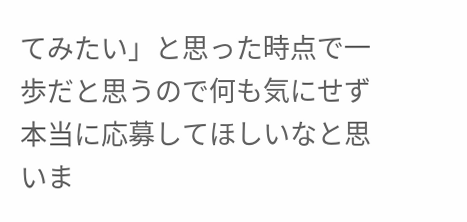てみたい」と思った時点で一歩だと思うので何も気にせず本当に応募してほしいなと思いま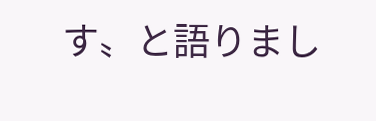す〟と語りまし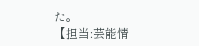た。
【担当:芸能情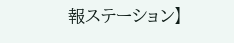報ステーション】